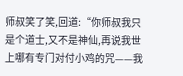师叔笑了笑,回道:“你师叔我只是个道士,又不是神仙,再说我世上哪有专门对付小鸡的咒——我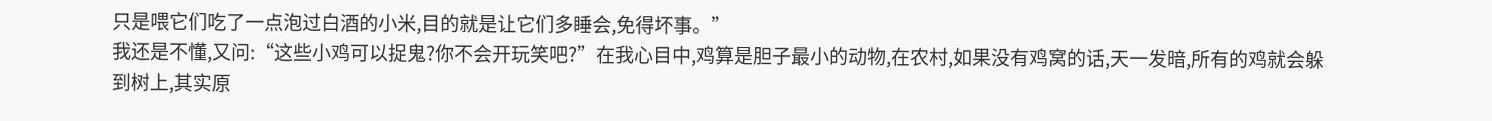只是喂它们吃了一点泡过白酒的小米,目的就是让它们多睡会,免得坏事。”
我还是不懂,又问:“这些小鸡可以捉鬼?你不会开玩笑吧?”在我心目中,鸡算是胆子最小的动物,在农村,如果没有鸡窝的话,天一发暗,所有的鸡就会躲到树上,其实原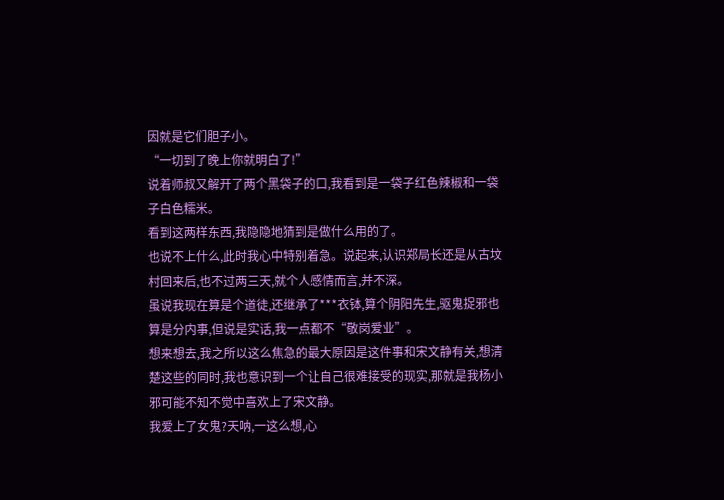因就是它们胆子小。
“一切到了晚上你就明白了!”
说着师叔又解开了两个黑袋子的口,我看到是一袋子红色辣椒和一袋子白色糯米。
看到这两样东西,我隐隐地猜到是做什么用的了。
也说不上什么,此时我心中特别着急。说起来,认识郑局长还是从古坟村回来后,也不过两三天,就个人感情而言,并不深。
虽说我现在算是个道徒,还继承了***衣钵,算个阴阳先生,驱鬼捉邪也算是分内事,但说是实话,我一点都不“敬岗爱业”。
想来想去,我之所以这么焦急的最大原因是这件事和宋文静有关,想清楚这些的同时,我也意识到一个让自己很难接受的现实,那就是我杨小邪可能不知不觉中喜欢上了宋文静。
我爱上了女鬼?天呐,一这么想,心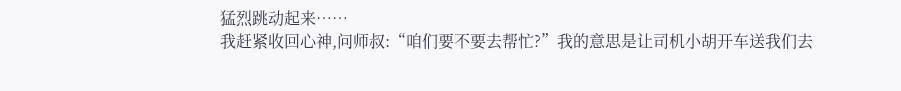猛烈跳动起来……
我赶紧收回心神,问师叔:“咱们要不要去帮忙?”我的意思是让司机小胡开车送我们去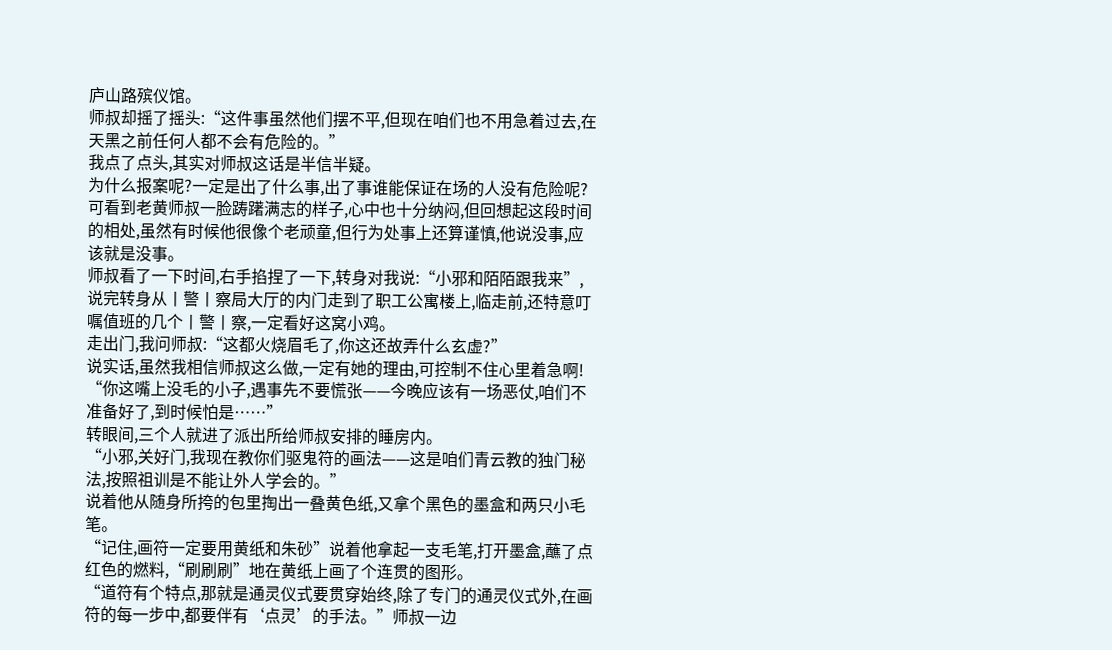庐山路殡仪馆。
师叔却摇了摇头:“这件事虽然他们摆不平,但现在咱们也不用急着过去,在天黑之前任何人都不会有危险的。”
我点了点头,其实对师叔这话是半信半疑。
为什么报案呢?一定是出了什么事,出了事谁能保证在场的人没有危险呢?
可看到老黄师叔一脸踌躇满志的样子,心中也十分纳闷,但回想起这段时间的相处,虽然有时候他很像个老顽童,但行为处事上还算谨慎,他说没事,应该就是没事。
师叔看了一下时间,右手掐捏了一下,转身对我说:“小邪和陌陌跟我来”,说完转身从丨警丨察局大厅的内门走到了职工公寓楼上,临走前,还特意叮嘱值班的几个丨警丨察,一定看好这窝小鸡。
走出门,我问师叔:“这都火烧眉毛了,你这还故弄什么玄虚?”
说实话,虽然我相信师叔这么做,一定有她的理由,可控制不住心里着急啊!
“你这嘴上没毛的小子,遇事先不要慌张——今晚应该有一场恶仗,咱们不准备好了,到时候怕是……”
转眼间,三个人就进了派出所给师叔安排的睡房内。
“小邪,关好门,我现在教你们驱鬼符的画法——这是咱们青云教的独门秘法,按照祖训是不能让外人学会的。”
说着他从随身所挎的包里掏出一叠黄色纸,又拿个黑色的墨盒和两只小毛笔。
“记住,画符一定要用黄纸和朱砂”说着他拿起一支毛笔,打开墨盒,蘸了点红色的燃料,“刷刷刷”地在黄纸上画了个连贯的图形。
“道符有个特点,那就是通灵仪式要贯穿始终,除了专门的通灵仪式外,在画符的每一步中,都要伴有‘点灵’的手法。”师叔一边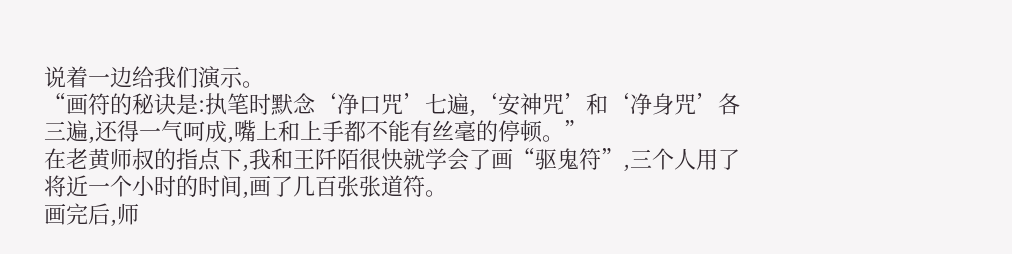说着一边给我们演示。
“画符的秘诀是:执笔时默念‘净口咒’七遍,‘安神咒’和‘净身咒’各三遍,还得一气呵成,嘴上和上手都不能有丝毫的停顿。”
在老黄师叔的指点下,我和王阡陌很快就学会了画“驱鬼符”,三个人用了将近一个小时的时间,画了几百张张道符。
画完后,师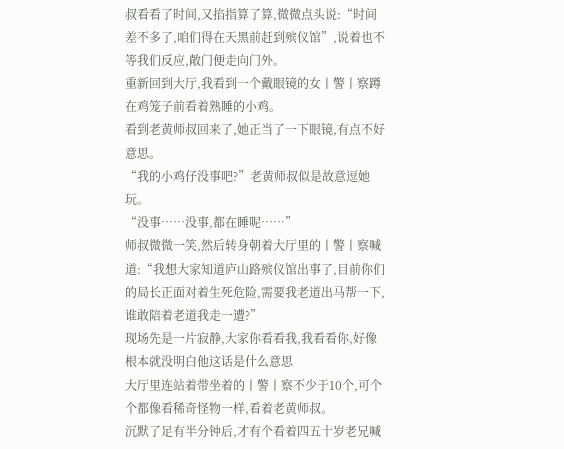叔看看了时间,又掐指算了算,微微点头说:“时间差不多了,咱们得在天黑前赶到殡仪馆”,说着也不等我们反应,敞门便走向门外。
重新回到大厅,我看到一个戴眼镜的女丨警丨察蹲在鸡笼子前看着熟睡的小鸡。
看到老黄师叔回来了,她正当了一下眼镜,有点不好意思。
“我的小鸡仔没事吧?”老黄师叔似是故意逗她玩。
“没事……没事,都在睡呢……”
师叔微微一笑,然后转身朝着大厅里的丨警丨察喊道:“我想大家知道庐山路殡仪馆出事了,目前你们的局长正面对着生死危险,需要我老道出马帮一下,谁敢陪着老道我走一遭?”
现场先是一片寂静,大家你看看我,我看看你,好像根本就没明白他这话是什么意思
大厅里连站着带坐着的丨警丨察不少于10个,可个个都像看稀奇怪物一样,看着老黄师叔。
沉默了足有半分钟后,才有个看着四五十岁老兄喊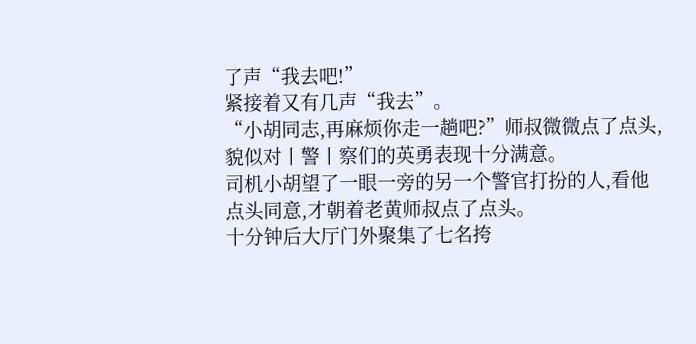了声“我去吧!”
紧接着又有几声“我去”。
“小胡同志,再麻烦你走一趟吧?”师叔微微点了点头,貌似对丨警丨察们的英勇表现十分满意。
司机小胡望了一眼一旁的另一个警官打扮的人,看他点头同意,才朝着老黄师叔点了点头。
十分钟后大厅门外聚集了七名挎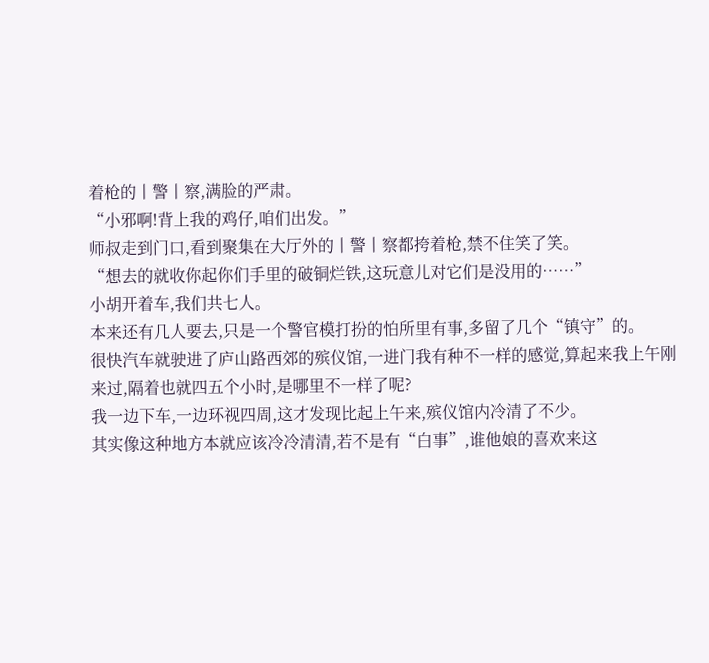着枪的丨警丨察,满脸的严肃。
“小邪啊!背上我的鸡仔,咱们出发。”
师叔走到门口,看到聚集在大厅外的丨警丨察都挎着枪,禁不住笑了笑。
“想去的就收你起你们手里的破铜烂铁,这玩意儿对它们是没用的……”
小胡开着车,我们共七人。
本来还有几人要去,只是一个警官模打扮的怕所里有事,多留了几个“镇守”的。
很快汽车就驶进了庐山路西郊的殡仪馆,一进门我有种不一样的感觉,算起来我上午刚来过,隔着也就四五个小时,是哪里不一样了呢?
我一边下车,一边环视四周,这才发现比起上午来,殡仪馆内冷清了不少。
其实像这种地方本就应该冷冷清清,若不是有“白事”,谁他娘的喜欢来这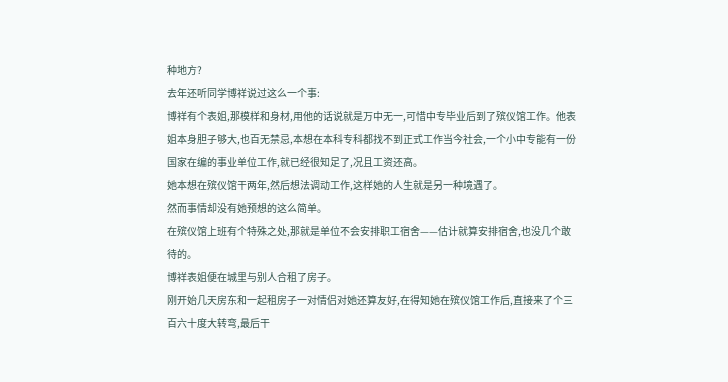种地方?
去年还听同学博祥说过这么一个事:
博祥有个表姐,那模样和身材,用他的话说就是万中无一,可惜中专毕业后到了殡仪馆工作。他表姐本身胆子够大,也百无禁忌,本想在本科专科都找不到正式工作当今社会,一个小中专能有一份国家在编的事业单位工作,就已经很知足了,况且工资还高。
她本想在殡仪馆干两年,然后想法调动工作,这样她的人生就是另一种境遇了。
然而事情却没有她预想的这么简单。
在殡仪馆上班有个特殊之处,那就是单位不会安排职工宿舍——估计就算安排宿舍,也没几个敢待的。
博祥表姐便在城里与别人合租了房子。
刚开始几天房东和一起租房子一对情侣对她还算友好,在得知她在殡仪馆工作后,直接来了个三百六十度大转弯,最后干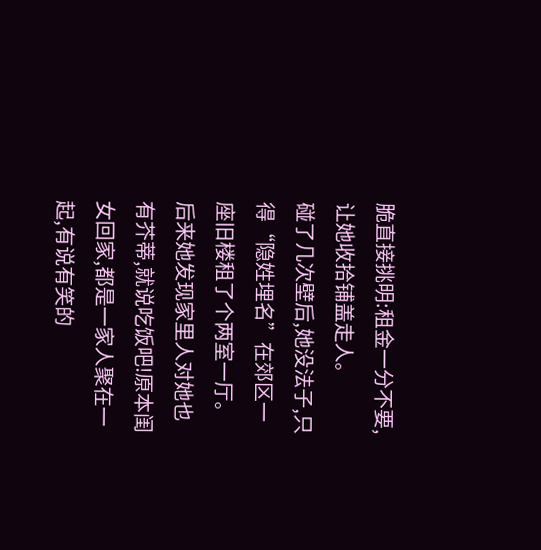脆直接挑明:租金一分不要,让她收拾铺盖走人。
碰了几次壁后,她没法子,只得“隐姓埋名”在郊区一座旧楼租了个两室一厅。
后来她发现家里人对她也有芥蒂,就说吃饭吧!原本闺女回家,都是一家人聚在一起,有说有笑的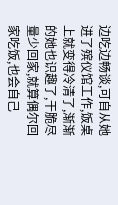边吃边畅谈,可自从她进了殡仪馆工作,饭桌上就变得冷清了,渐渐的她也识趣了,干脆尽量少回家,就算偶尔回家吃饭,也会自己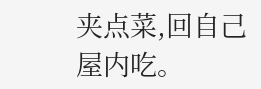夹点菜,回自己屋内吃。